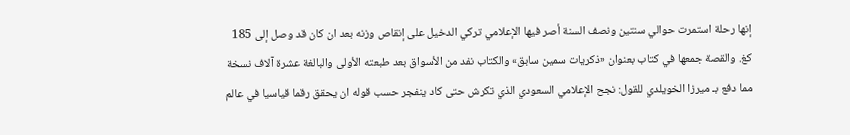إنها رحلة استمرت حوالي سنتين ونصف السنة أصر فيها الإعلامي تركي الدخيل على إنقاص وزنه بعد ان كان قد وصل إلى 185 كغ. والقصة جمعها في كتاب بعنوان «ذكريات سمين سابق» والكتاب نفد من الأسواق بعد طبعته الأولى والبالغة عشرة آلاف نسخة مما دفع بـ ميرزا الخويلدي للقول: نجح الإعلامي السعودي الذي تكرش حتى كاد ينفجر حسب قوله ان يحقق رقما قياسيا في عالم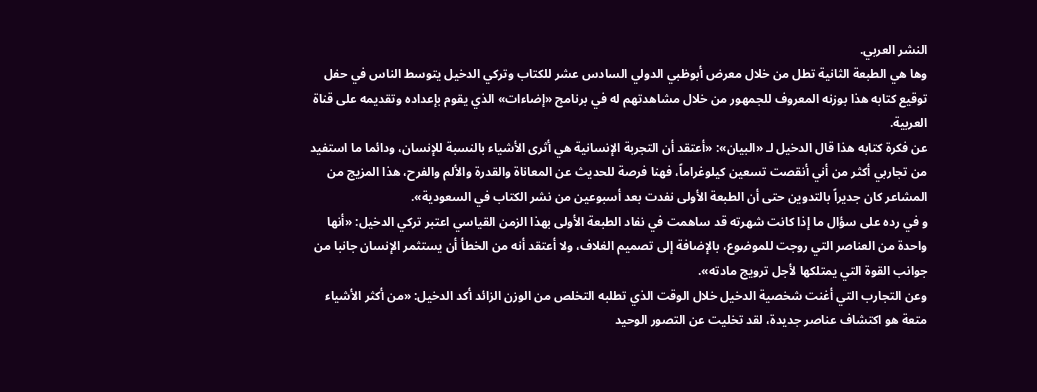النشر العربي.
وها هي الطبعة الثانية تطل من خلال معرض أبوظبي الدولي السادس عشر للكتاب وتركي الدخيل يتوسط الناس في حفل توقيع كتابه هذا بوزنه المعروف للجمهور من خلال مشاهدتهم له في برنامج «إضاءات» الذي يقوم بإعداده وتقديمه على قناة العربية.
عن فكرة كتابه هذا قال الدخيل لـ «البيان»: «أعتقد أن التجربة الإنسانية هي أثرى الأشياء بالنسبة للإنسان، ودائما ما استفيد من تجاربي أكثر من أني أنقصت تسعين كيلوغراماً، فهنا فرصة للحديث عن المعاناة والقدرة والألم والفرح، هذا المزيج من المشاعر كان جديراً بالتدوين حتى أن الطبعة الأولى نفدت بعد أسبوعين من نشر الكتاب في السعودية».
و في رده على سؤال ما إذا كانت شهرته قد ساهمت في نفاد الطبعة الأولى بهذا الزمن القياسي اعتبر تركي الدخيل: «أنها واحدة من العناصر التي روجت للموضوع، بالإضافة إلى تصميم الغلاف، ولا أعتقد أنه من الخطأ أن يستثمر الإنسان جانبا من جوانب القوة التي يمتلكها لأجل ترويج مادته».
وعن التجارب التي أغنت شخصية الدخيل خلال الوقت الذي تطلبه التخلص من الوزن الزائد أكد الدخيل: «من أكثر الأشياء متعة هو اكتشاف عناصر جديدة، لقد تخليت عن التصور الوحيد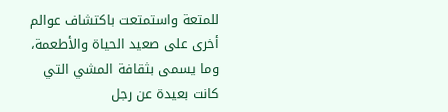للمتعة واستمتعت باكتشاف عوالم أخرى على صعيد الحياة والأطعمة، وما يسمى بثقافة المشي التي كانت بعيدة عن رجل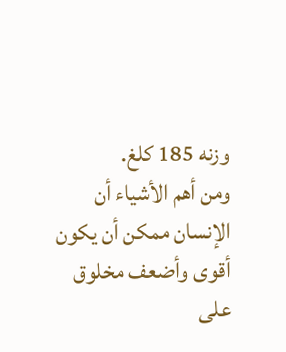وزنه 185 كلغ.
ومن أهم الأشياء أن الإنسان ممكن أن يكون أقوى وأضعف مخلوق على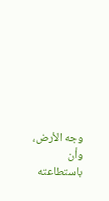وجه الأرض، وأن باستطاعته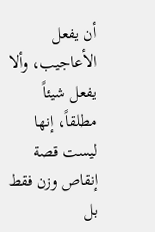أن يفعل الأعاجيب، وألا يفعل شيئاً مطلقاً، إنها ليست قصة إنقاص وزن فقط بل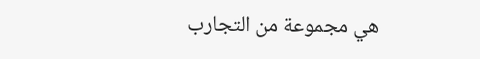هي مجموعة من التجارب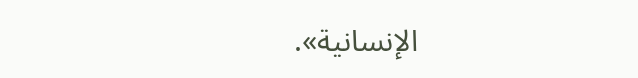الإنسانية».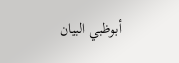أبوظبي البيان